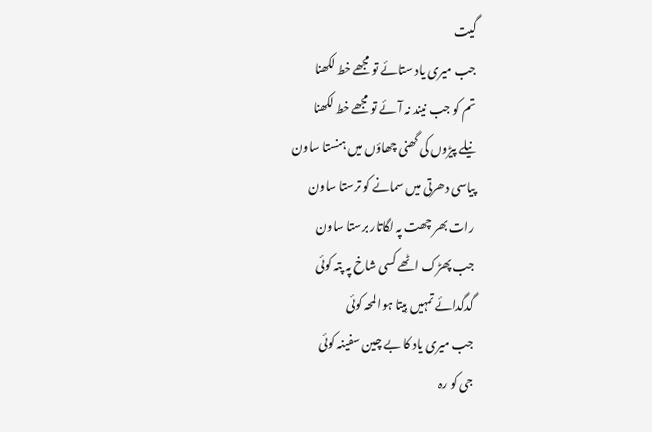گیت
جب میری یاد ستائے تو مجھے خط لکھنا
تم کو جب نیند نہ آئے تو مجھے خط لکھنا
نیلے پیڑوں کی گھنی چھاؤں میں ہنستا ساون
پیاسی دھرتی میں سمانے کو ترستا ساون
رات بھر چھت پہ لگاتار برستا ساون
جب پھڑک اٹھے کسی شاخ پہ پتہ کوئی
گدگدائے تمہیں بِیتا ہوا لمحہ کوئی
جب میری یاد کا بے چین سفینہ کوئی
جی کو رہ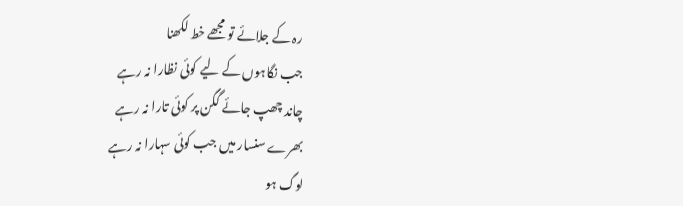رہ کے جلائے تو مجھے خط لکھنا
جب نگاہوں کے لیے کوئی نظارا نہ رہے
چاند چھپ جائے گگن پر کوئی تارا نہ رہے
بھرے سنسار میں جب کوئی سہارا نہ رہے
لوگ ہو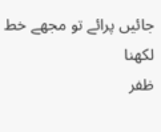جائیں پرائے تو مجھے خط لکھنا
ظفر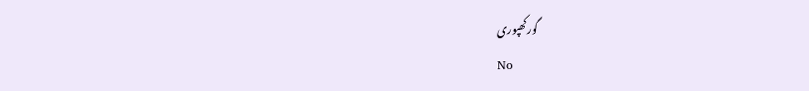گورکھپوری
No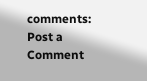comments:
Post a Comment